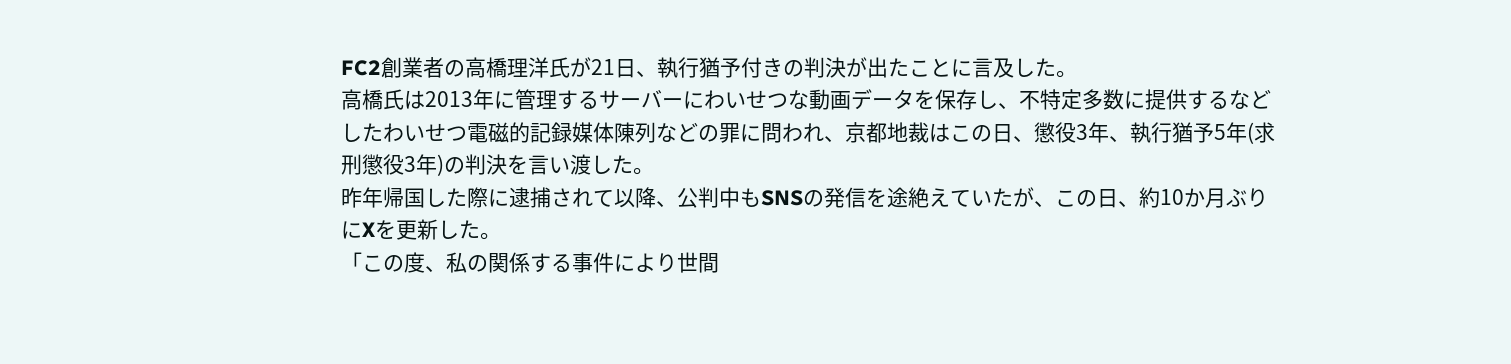FC2創業者の高橋理洋氏が21日、執行猶予付きの判決が出たことに言及した。
高橋氏は2013年に管理するサーバーにわいせつな動画データを保存し、不特定多数に提供するなどしたわいせつ電磁的記録媒体陳列などの罪に問われ、京都地裁はこの日、懲役3年、執行猶予5年(求刑懲役3年)の判決を言い渡した。
昨年帰国した際に逮捕されて以降、公判中もSNSの発信を途絶えていたが、この日、約10か月ぶりにXを更新した。
「この度、私の関係する事件により世間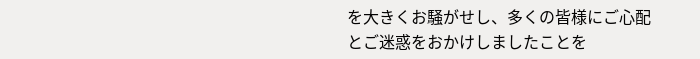を大きくお騒がせし、多くの皆様にご心配とご迷惑をおかけしましたことを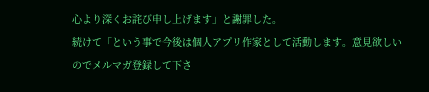心より深くお詫び申し上げます」と謝罪した。
続けて「という事で今後は個人アプリ作家として活動します。意見欲しいのでメルマガ登録して下さ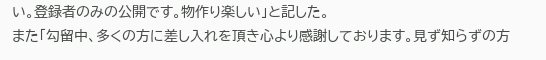い。登録者のみの公開です。物作り楽しい」と記した。
また「勾留中、多くの方に差し入れを頂き心より感謝しております。見ず知らずの方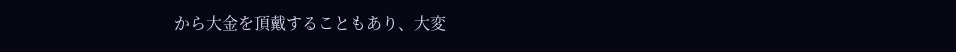から大金を頂戴することもあり、大変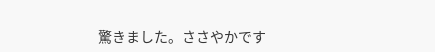驚きました。ささやかです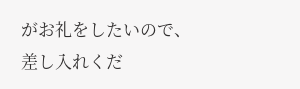がお礼をしたいので、差し入れくだ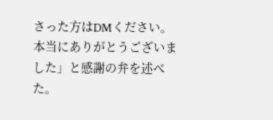さった方はDMください。本当にありがとうございました」と感謝の弁を述べた。